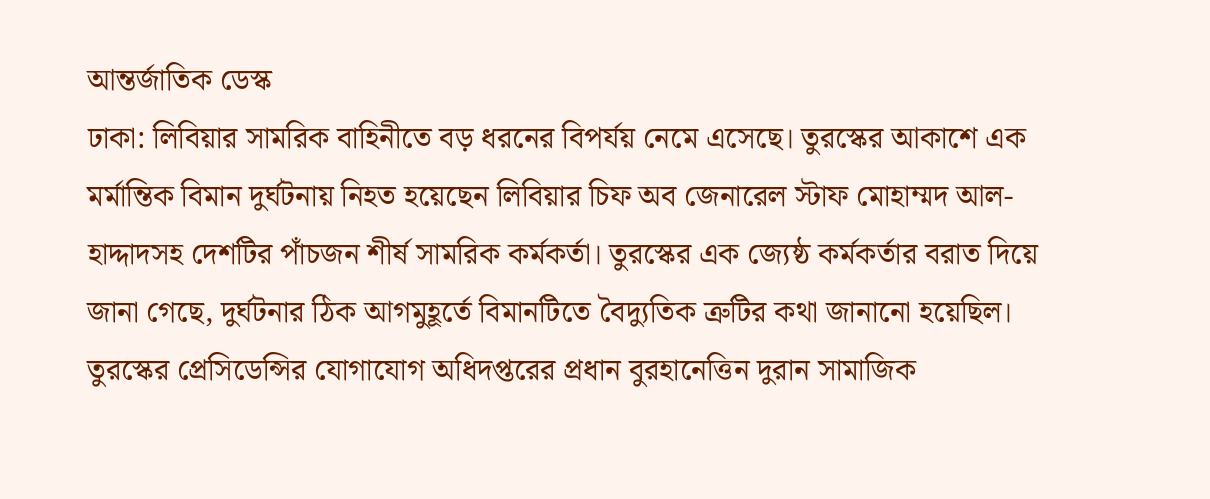আন্তর্জাতিক ডেস্ক
ঢাকা: লিবিয়ার সামরিক বাহিনীতে বড় ধরনের বিপর্যয় নেমে এসেছে। তুরস্কের আকাশে এক মর্মান্তিক বিমান দুর্ঘটনায় নিহত হয়েছেন লিবিয়ার চিফ অব জেনারেল স্টাফ মোহাম্মদ আল-হাদ্দাদসহ দেশটির পাঁচজন শীর্ষ সামরিক কর্মকর্তা। তুরস্কের এক জ্যেষ্ঠ কর্মকর্তার বরাত দিয়ে জানা গেছে, দুর্ঘটনার ঠিক আগমুহূর্তে বিমানটিতে বৈদ্যুতিক ত্রুটির কথা জানানো হয়েছিল।
তুরস্কের প্রেসিডেন্সির যোগাযোগ অধিদপ্তরের প্রধান বুরহানেত্তিন দুরান সামাজিক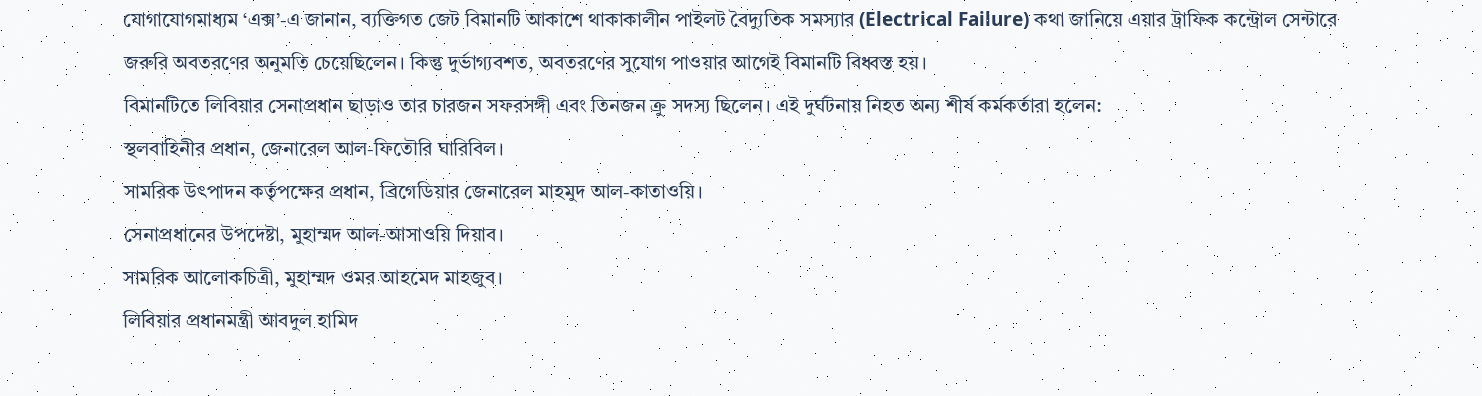যোগাযোগমাধ্যম ‘এক্স’-এ জানান, ব্যক্তিগত জেট বিমানটি আকাশে থাকাকালীন পাইলট বৈদ্যুতিক সমস্যার (Electrical Failure) কথা জানিয়ে এয়ার ট্রাফিক কন্ট্রোল সেন্টারে জরুরি অবতরণের অনুমতি চেয়েছিলেন। কিন্তু দুর্ভাগ্যবশত, অবতরণের সুযোগ পাওয়ার আগেই বিমানটি বিধ্বস্ত হয়।
বিমানটিতে লিবিয়ার সেনাপ্রধান ছাড়াও তার চারজন সফরসঙ্গী এবং তিনজন ক্রু সদস্য ছিলেন। এই দুর্ঘটনায় নিহত অন্য শীর্ষ কর্মকর্তারা হলেন:
স্থলবাহিনীর প্রধান, জেনারেল আল-ফিতৌরি ঘারিবিল।
সামরিক উৎপাদন কর্তৃপক্ষের প্রধান, ব্রিগেডিয়ার জেনারেল মাহমুদ আল-কাতাওয়ি।
সেনাপ্রধানের উপদেষ্টা, মুহাম্মদ আল-আসাওয়ি দিয়াব।
সামরিক আলোকচিত্রী, মুহাম্মদ ওমর আহমেদ মাহজুব।
লিবিয়ার প্রধানমন্ত্রী আবদুল হামিদ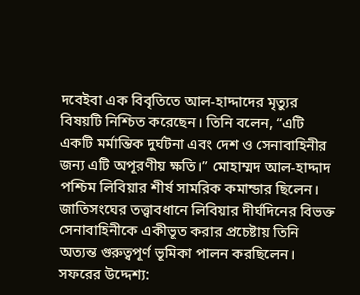দবেইবা এক বিবৃতিতে আল-হাদ্দাদের মৃত্যুর বিষয়টি নিশ্চিত করেছেন। তিনি বলেন, “এটি একটি মর্মান্তিক দুর্ঘটনা এবং দেশ ও সেনাবাহিনীর জন্য এটি অপূরণীয় ক্ষতি।” মোহাম্মদ আল-হাদ্দাদ পশ্চিম লিবিয়ার শীর্ষ সামরিক কমান্ডার ছিলেন। জাতিসংঘের তত্ত্বাবধানে লিবিয়ার দীর্ঘদিনের বিভক্ত সেনাবাহিনীকে একীভূত করার প্রচেষ্টায় তিনি অত্যন্ত গুরুত্বপূর্ণ ভূমিকা পালন করছিলেন।
সফরের উদ্দেশ্য: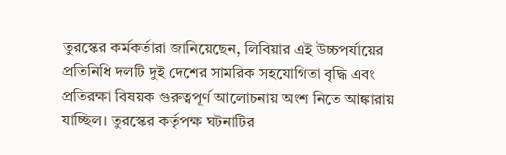তুরস্কের কর্মকর্তারা জানিয়েছেন, লিবিয়ার এই উচ্চপর্যায়ের প্রতিনিধি দলটি দুই দেশের সামরিক সহযোগিতা বৃদ্ধি এবং প্রতিরক্ষা বিষয়ক গুরুত্বপূর্ণ আলোচনায় অংশ নিতে আঙ্কারায় যাচ্ছিল। তুরস্কের কর্তৃপক্ষ ঘটনাটির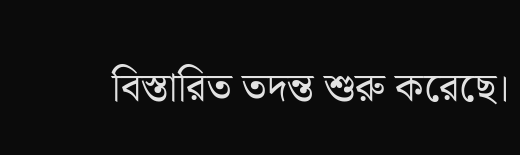বিস্তারিত তদন্ত শুরু করেছে।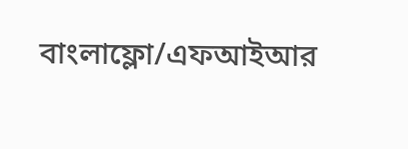বাংলাফ্লো/এফআইআর